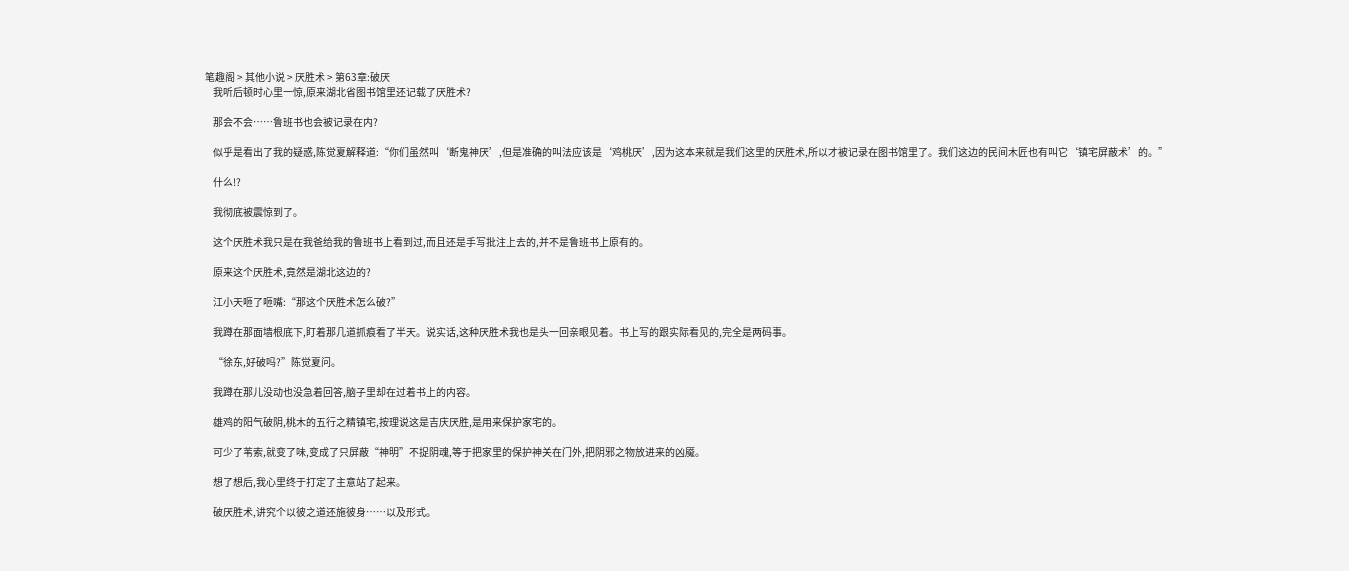笔趣阁 > 其他小说 > 厌胜术 > 第63章:破厌
    我听后顿时心里一惊,原来湖北省图书馆里还记载了厌胜术?

    那会不会……鲁班书也会被记录在内?

    似乎是看出了我的疑惑,陈觉夏解释道:“你们虽然叫‘断鬼神厌’,但是准确的叫法应该是‘鸡桃厌’,因为这本来就是我们这里的厌胜术,所以才被记录在图书馆里了。我们这边的民间木匠也有叫它‘镇宅屏蔽术’的。”

    什么!?

    我彻底被震惊到了。

    这个厌胜术我只是在我爸给我的鲁班书上看到过,而且还是手写批注上去的,并不是鲁班书上原有的。

    原来这个厌胜术,竟然是湖北这边的?

    江小天咂了咂嘴:“那这个厌胜术怎么破?”

    我蹲在那面墙根底下,盯着那几道抓痕看了半天。说实话,这种厌胜术我也是头一回亲眼见着。书上写的跟实际看见的,完全是两码事。

    “徐东,好破吗?”陈觉夏问。

    我蹲在那儿没动也没急着回答,脑子里却在过着书上的内容。

    雄鸡的阳气破阴,桃木的五行之精镇宅,按理说这是吉庆厌胜,是用来保护家宅的。

    可少了苇索,就变了味,变成了只屏蔽“神明”不捉阴魂,等于把家里的保护神关在门外,把阴邪之物放进来的凶魇。

    想了想后,我心里终于打定了主意站了起来。

    破厌胜术,讲究个以彼之道还施彼身……以及形式。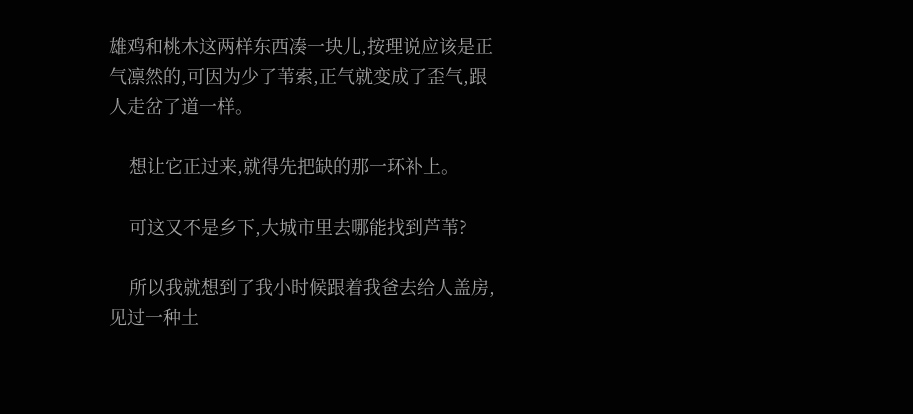雄鸡和桃木这两样东西凑一块儿,按理说应该是正气凛然的,可因为少了苇索,正气就变成了歪气,跟人走岔了道一样。

    想让它正过来,就得先把缺的那一环补上。

    可这又不是乡下,大城市里去哪能找到芦苇?

    所以我就想到了我小时候跟着我爸去给人盖房,见过一种土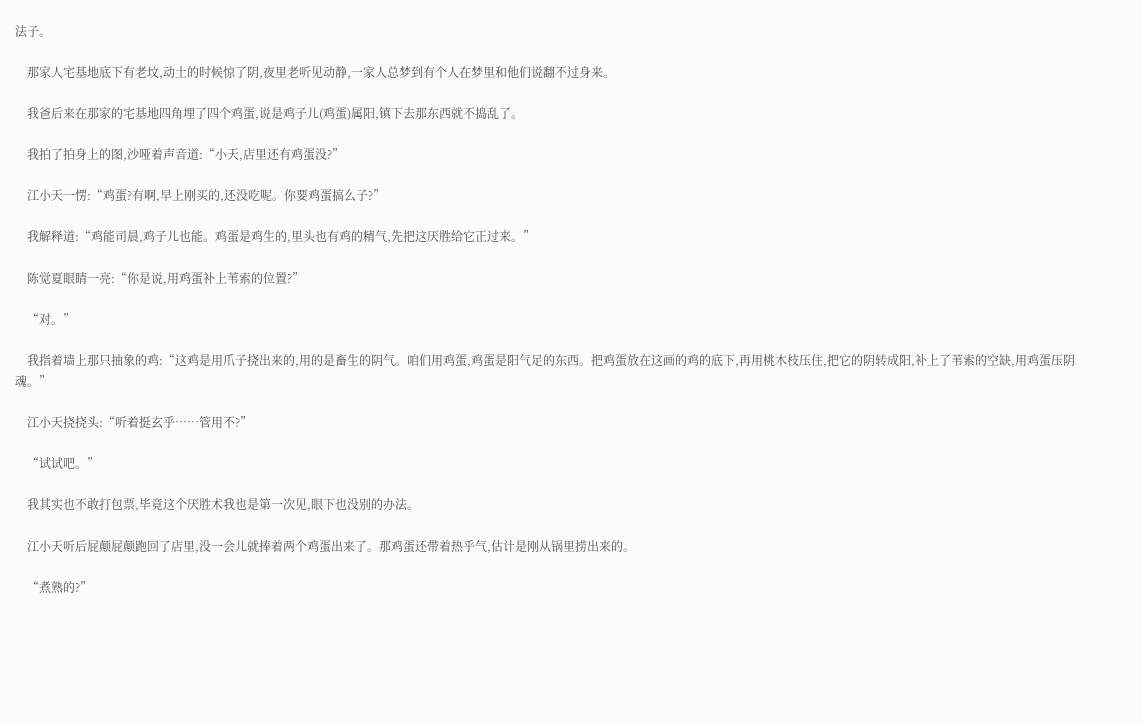法子。

    那家人宅基地底下有老坟,动土的时候惊了阴,夜里老听见动静,一家人总梦到有个人在梦里和他们说翻不过身来。

    我爸后来在那家的宅基地四角埋了四个鸡蛋,说是鸡子儿(鸡蛋)属阳,镇下去那东西就不捣乱了。

    我拍了拍身上的图,沙哑着声音道:“小天,店里还有鸡蛋没?”

    江小天一愣:“鸡蛋?有啊,早上刚买的,还没吃呢。你要鸡蛋搞么子?”

    我解释道:“鸡能司晨,鸡子儿也能。鸡蛋是鸡生的,里头也有鸡的精气,先把这厌胜给它正过来。”

    陈觉夏眼睛一亮:“你是说,用鸡蛋补上苇索的位置?”

    “对。”

    我指着墙上那只抽象的鸡:“这鸡是用爪子挠出来的,用的是畜生的阴气。咱们用鸡蛋,鸡蛋是阳气足的东西。把鸡蛋放在这画的鸡的底下,再用桃木枝压住,把它的阴转成阳,补上了苇索的空缺,用鸡蛋压阴魂。”

    江小天挠挠头:“听着挺玄乎……管用不?”

    “试试吧。”

    我其实也不敢打包票,毕竟这个厌胜术我也是第一次见,眼下也没别的办法。

    江小天听后屁颠屁颠跑回了店里,没一会儿就捧着两个鸡蛋出来了。那鸡蛋还带着热乎气,估计是刚从锅里捞出来的。

    “煮熟的?”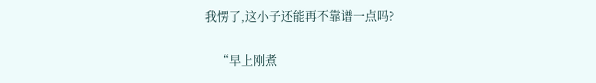我愣了,这小子还能再不靠谱一点吗?

    “早上刚煮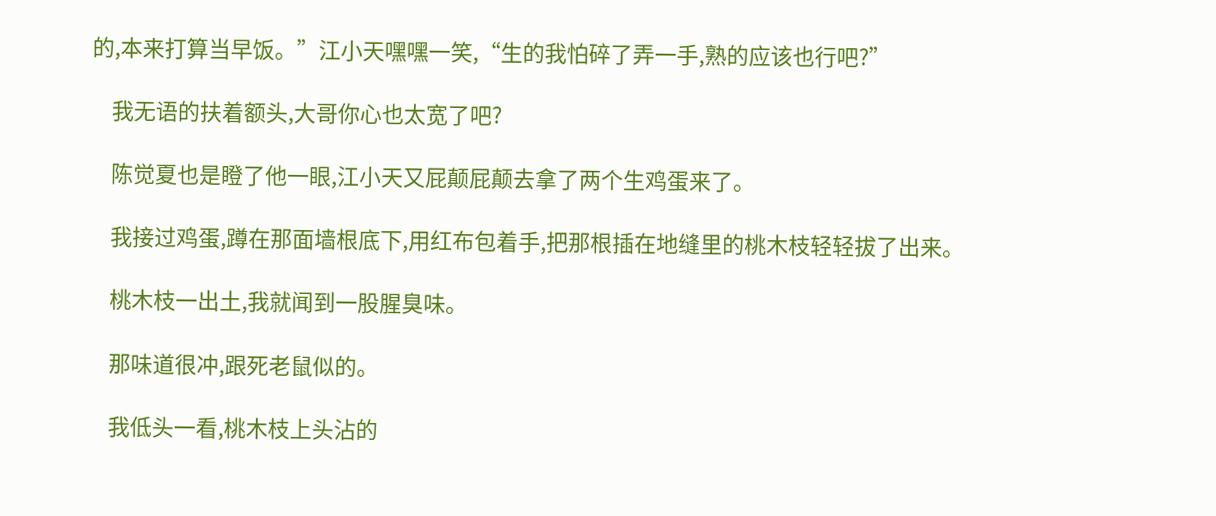的,本来打算当早饭。”江小天嘿嘿一笑,“生的我怕碎了弄一手,熟的应该也行吧?”

    我无语的扶着额头,大哥你心也太宽了吧?

    陈觉夏也是瞪了他一眼,江小天又屁颠屁颠去拿了两个生鸡蛋来了。

    我接过鸡蛋,蹲在那面墙根底下,用红布包着手,把那根插在地缝里的桃木枝轻轻拔了出来。

    桃木枝一出土,我就闻到一股腥臭味。

    那味道很冲,跟死老鼠似的。

    我低头一看,桃木枝上头沾的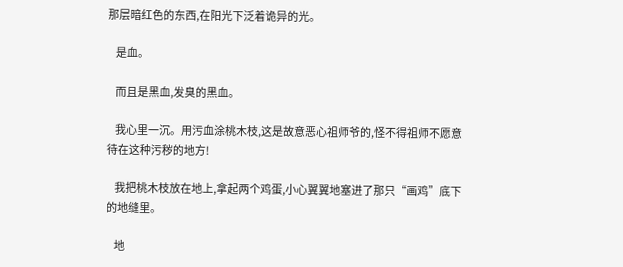那层暗红色的东西,在阳光下泛着诡异的光。

    是血。

    而且是黑血,发臭的黑血。

    我心里一沉。用污血涂桃木枝,这是故意恶心祖师爷的,怪不得祖师不愿意待在这种污秽的地方!

    我把桃木枝放在地上,拿起两个鸡蛋,小心翼翼地塞进了那只“画鸡”底下的地缝里。

    地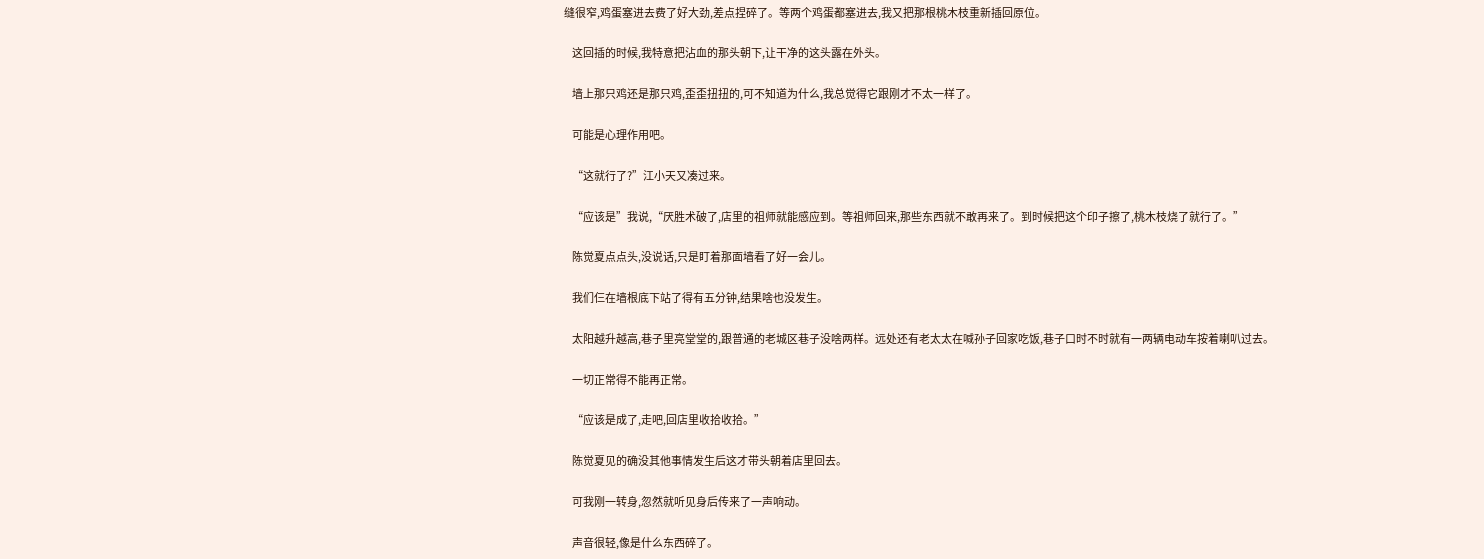缝很窄,鸡蛋塞进去费了好大劲,差点捏碎了。等两个鸡蛋都塞进去,我又把那根桃木枝重新插回原位。

    这回插的时候,我特意把沾血的那头朝下,让干净的这头露在外头。

    墙上那只鸡还是那只鸡,歪歪扭扭的,可不知道为什么,我总觉得它跟刚才不太一样了。

    可能是心理作用吧。

    “这就行了?”江小天又凑过来。

    “应该是”我说,“厌胜术破了,店里的祖师就能感应到。等祖师回来,那些东西就不敢再来了。到时候把这个印子擦了,桃木枝烧了就行了。”

    陈觉夏点点头,没说话,只是盯着那面墙看了好一会儿。

    我们仨在墙根底下站了得有五分钟,结果啥也没发生。

    太阳越升越高,巷子里亮堂堂的,跟普通的老城区巷子没啥两样。远处还有老太太在喊孙子回家吃饭,巷子口时不时就有一两辆电动车按着喇叭过去。

    一切正常得不能再正常。

    “应该是成了,走吧,回店里收拾收拾。”

    陈觉夏见的确没其他事情发生后这才带头朝着店里回去。

    可我刚一转身,忽然就听见身后传来了一声响动。

    声音很轻,像是什么东西碎了。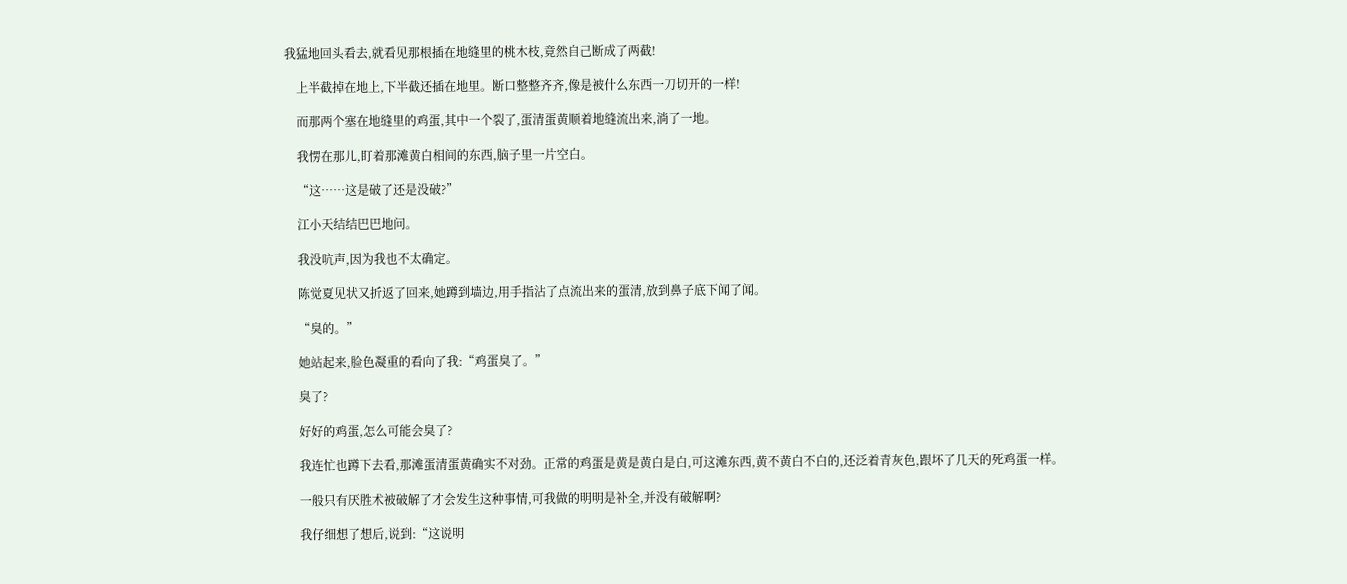我猛地回头看去,就看见那根插在地缝里的桃木枝,竟然自己断成了两截!

    上半截掉在地上,下半截还插在地里。断口整整齐齐,像是被什么东西一刀切开的一样!

    而那两个塞在地缝里的鸡蛋,其中一个裂了,蛋清蛋黄顺着地缝流出来,淌了一地。

    我愣在那儿,盯着那滩黄白相间的东西,脑子里一片空白。

    “这……这是破了还是没破?”

    江小天结结巴巴地问。

    我没吭声,因为我也不太确定。

    陈觉夏见状又折返了回来,她蹲到墙边,用手指沾了点流出来的蛋清,放到鼻子底下闻了闻。

    “臭的。”

    她站起来,脸色凝重的看向了我:“鸡蛋臭了。”

    臭了?

    好好的鸡蛋,怎么可能会臭了?

    我连忙也蹲下去看,那滩蛋清蛋黄确实不对劲。正常的鸡蛋是黄是黄白是白,可这滩东西,黄不黄白不白的,还泛着青灰色,跟坏了几天的死鸡蛋一样。

    一般只有厌胜术被破解了才会发生这种事情,可我做的明明是补全,并没有破解啊?

    我仔细想了想后,说到:“这说明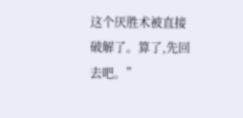这个厌胜术被直接破解了。算了,先回去吧。”